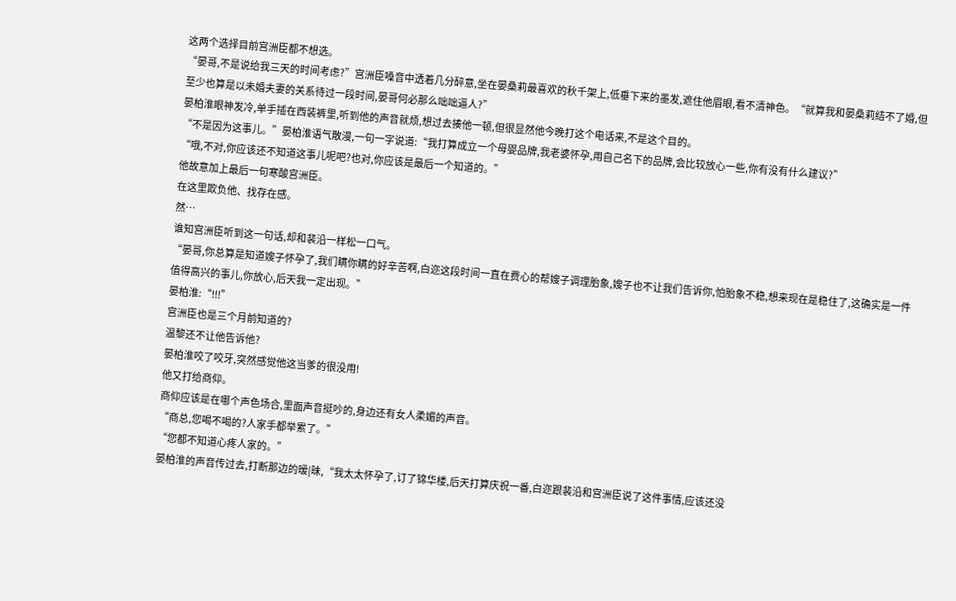这两个选择目前宫洲臣都不想选。
“晏哥,不是说给我三天的时间考虑?”宫洲臣嗓音中透着几分醉意,坐在晏桑莉最喜欢的秋千架上,低垂下来的墨发,遮住他眉眼,看不清神色。“就算我和晏桑莉结不了婚,但至少也算是以未婚夫妻的关系待过一段时间,晏哥何必那么咄咄逼人?”
晏柏淮眼神发冷,单手插在西装裤里,听到他的声音就烦,想过去揍他一顿,但很显然他今晚打这个电话来,不是这个目的。
“不是因为这事儿。”晏柏淮语气散漫,一句一字说道:“我打算成立一个母婴品牌,我老婆怀孕,用自己名下的品牌,会比较放心一些,你有没有什么建议?”
“哦,不对,你应该还不知道这事儿呢吧?也对,你应该是最后一个知道的。”
他故意加上最后一句寒酸宫洲臣。
在这里欺负他、找存在感。
然…
谁知宫洲臣听到这一句话,却和裴沿一样松一口气。
“晏哥,你总算是知道嫂子怀孕了,我们瞒你瞒的好辛苦啊,白迩这段时间一直在费心的帮嫂子调理胎象,嫂子也不让我们告诉你,怕胎象不稳,想来现在是稳住了,这确实是一件值得高兴的事儿,你放心,后天我一定出现。”
晏柏淮:“!!!”
宫洲臣也是三个月前知道的?
温黎还不让他告诉他?
晏柏淮咬了咬牙,突然感觉他这当爹的很没用!
他又打给商仰。
商仰应该是在哪个声色场合,里面声音挺吵的,身边还有女人柔媚的声音。
“商总,您喝不喝的?人家手都举累了。”
“您都不知道心疼人家的。”
晏柏淮的声音传过去,打断那边的暧|昧,“我太太怀孕了,订了锦华楼,后天打算庆祝一番,白迩跟裴沿和宫洲臣说了这件事情,应该还没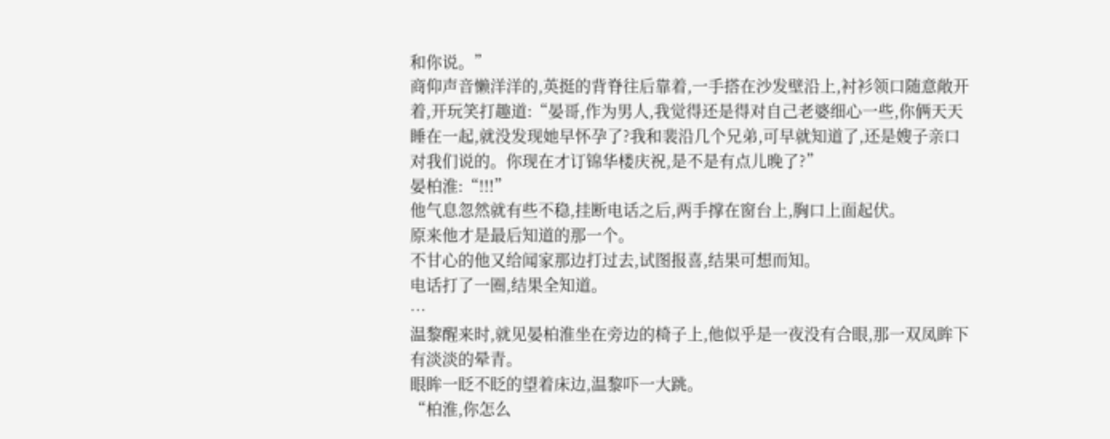和你说。”
商仰声音懒洋洋的,英挺的背脊往后靠着,一手搭在沙发壁沿上,衬衫领口随意敞开着,开玩笑打趣道:“晏哥,作为男人,我觉得还是得对自己老婆细心一些,你俩天天睡在一起,就没发现她早怀孕了?我和裴沿几个兄弟,可早就知道了,还是嫂子亲口对我们说的。你现在才订锦华楼庆祝,是不是有点儿晚了?”
晏柏淮:“!!!”
他气息忽然就有些不稳,挂断电话之后,两手撑在窗台上,胸口上面起伏。
原来他才是最后知道的那一个。
不甘心的他又给闻家那边打过去,试图报喜,结果可想而知。
电话打了一圈,结果全知道。
…
温黎醒来时,就见晏柏淮坐在旁边的椅子上,他似乎是一夜没有合眼,那一双凤眸下有淡淡的晕青。
眼眸一眨不眨的望着床边,温黎吓一大跳。
“柏淮,你怎么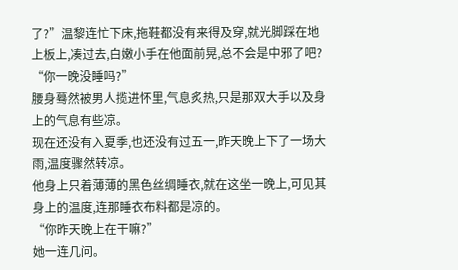了?”温黎连忙下床,拖鞋都没有来得及穿,就光脚踩在地上板上,凑过去,白嫩小手在他面前晃,总不会是中邪了吧?
“你一晚没睡吗?”
腰身蓦然被男人揽进怀里,气息炙热,只是那双大手以及身上的气息有些凉。
现在还没有入夏季,也还没有过五一,昨天晚上下了一场大雨,温度骤然转凉。
他身上只着薄薄的黑色丝绸睡衣,就在这坐一晚上,可见其身上的温度,连那睡衣布料都是凉的。
“你昨天晚上在干嘛?”
她一连几问。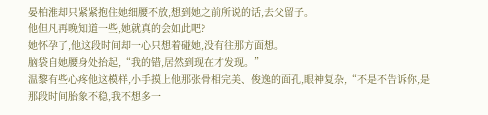晏柏淮却只紧紧抱住她细腰不放,想到她之前所说的话,去父留子。
他但凡再晚知道一些,她就真的会如此吧?
她怀孕了,他这段时间却一心只想着碰她,没有往那方面想。
脑袋自她腰身处抬起,“我的错,居然到现在才发现。”
温黎有些心疼他这模样,小手摸上他那张骨相完美、俊逸的面孔,眼神复杂,“不是不告诉你,是那段时间胎象不稳,我不想多一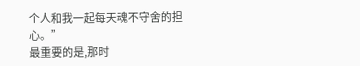个人和我一起每天魂不守舍的担心。”
最重要的是,那时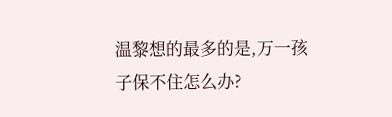温黎想的最多的是,万一孩子保不住怎么办?